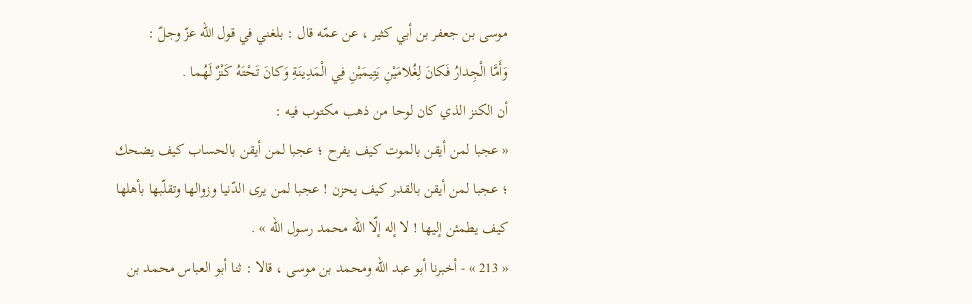موسى بن جعفر بن أبي كثير ، عن عمّه قال : بلغني في قول اللّه عزّ وجلّ :
وَأَمَّا الْجِدارُ فَكانَ لِغُلامَيْنِ يَتِيمَيْنِ فِي الْمَدِينَةِ وَكانَ تَحْتَهُ كَنْزٌ لَهُما .
أن الكنز الذي كان لوحا من ذهب مكتوب فيه :
« عجبا لمن أيقن بالموت كيف يفرح ؛ عجبا لمن أيقن بالحساب كيف يضحك ؛ عجبا لمن أيقن بالقدر كيف يحزن ! عجبا لمن يرى الدّنيا وزوالها وتقلّبها بأهلها كيف يطمئن إليها ! لا إله إلّا اللّه محمد رسول اللّه » .
« 213 » - أخبرنا أبو عبد اللّه ومحمد بن موسى ، قالا : ثنا أبو العباس محمد بن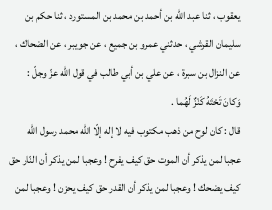يعقوب ، ثنا عبد اللّه بن أحمد بن محمد بن المستورد ، ثنا حكم بن سليمان القرشي ، حدثني عمرو بن جميع ، عن جويبر ، عن الضحاك ، عن النزال بن سبرة ، عن علي بن أبي طالب في قول اللّه عزّ وجلّ :
وَكانَ تَحْتَهُ كَنْزٌ لَهُما .
قال : كان لوح من ذهب مكتوب فيه لا إله إلّا اللّه محمد رسول اللّه عجبا لمن يذكر أن الموت حق كيف يفرح ! وعجبا لمن يذكر أن النّار حق كيف يضحك ! وعجبا لمن يذكر أن القدر حق كيف يحزن ! وعجبا لمن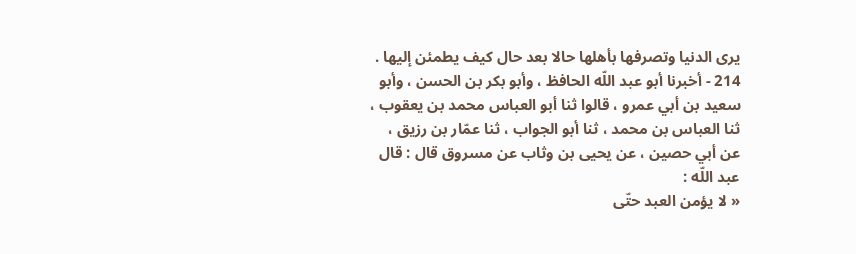يرى الدنيا وتصرفها بأهلها حالا بعد حال كيف يطمئن إليها .
214 - أخبرنا أبو عبد اللّه الحافظ ، وأبو بكر بن الحسن ، وأبو سعيد بن أبي عمرو ، قالوا ثنا أبو العباس محمد بن يعقوب ، ثنا العباس بن محمد ، ثنا أبو الجواب ، ثنا عمّار بن رزيق ، عن أبي حصين ، عن يحيى بن وثاب عن مسروق قال : قال عبد اللّه :
« لا يؤمن العبد حتّى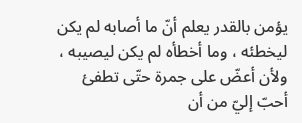يؤمن بالقدر يعلم أنّ ما أصابه لم يكن ليخطئه ، وما أخطأه لم يكن ليصيبه ، ولأن أعضّ على جمرة حتّى تطفئ أحبّ إليّ من أن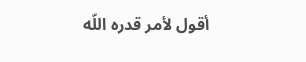أقول لأمر قدره اللّه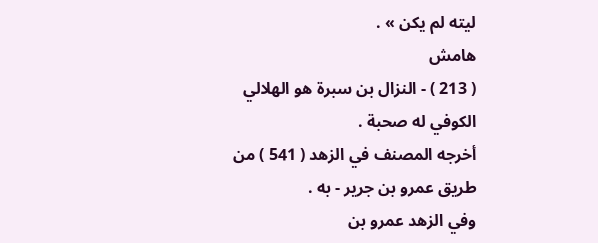ليته لم يكن » .
هامش
( 213 ) - النزال بن سبرة هو الهلالي الكوفي له صحبة .
أخرجه المصنف في الزهد ( 541 ) من طريق عمرو بن جرير - به .
وفي الزهد عمرو بن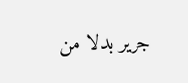جرير بدلا من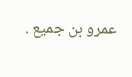عمرو بن جميع .